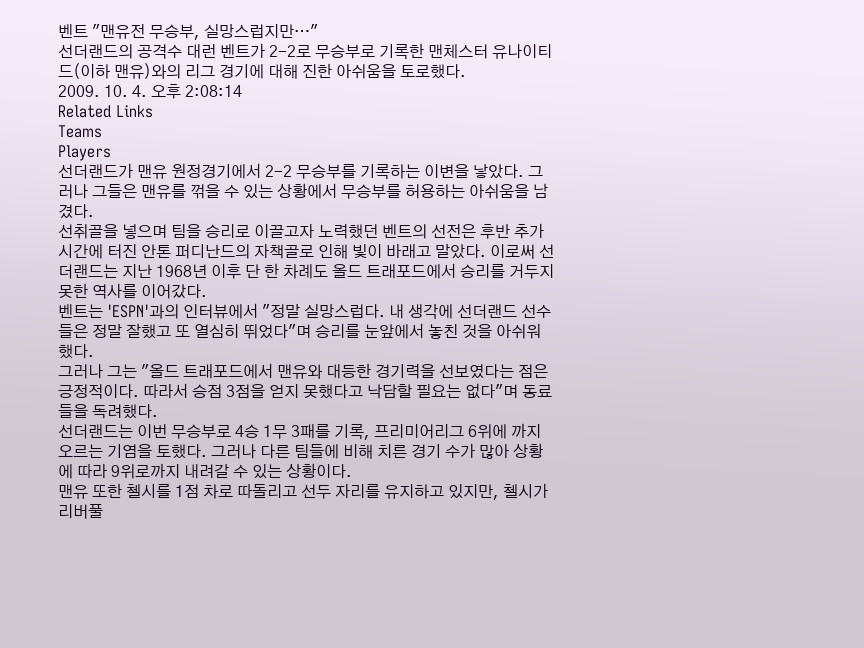벤트 "맨유전 무승부, 실망스럽지만…"
선더랜드의 공격수 대런 벤트가 2-2로 무승부로 기록한 맨체스터 유나이티드(이하 맨유)와의 리그 경기에 대해 진한 아쉬움을 토로했다.
2009. 10. 4. 오후 2:08:14
Related Links
Teams
Players
선더랜드가 맨유 원정경기에서 2-2 무승부를 기록하는 이변을 낳았다. 그러나 그들은 맨유를 꺾을 수 있는 상황에서 무승부를 허용하는 아쉬움을 남겼다.
선취골을 넣으며 팀을 승리로 이끌고자 노력했던 벤트의 선전은 후반 추가시간에 터진 안톤 퍼디난드의 자책골로 인해 빛이 바래고 말았다. 이로써 선더랜드는 지난 1968년 이후 단 한 차례도 올드 트래포드에서 승리를 거두지 못한 역사를 이어갔다.
벤트는 'ESPN'과의 인터뷰에서 "정말 실망스럽다. 내 생각에 선더랜드 선수들은 정말 잘했고 또 열심히 뛰었다"며 승리를 눈앞에서 놓친 것을 아쉬워했다.
그러나 그는 "올드 트래포드에서 맨유와 대등한 경기력을 선보였다는 점은 긍정적이다. 따라서 승점 3점을 얻지 못했다고 낙담할 필요는 없다"며 동료들을 독려했다.
선더랜드는 이번 무승부로 4승 1무 3패를 기록, 프리미어리그 6위에 까지 오르는 기염을 토했다. 그러나 다른 팀들에 비해 치른 경기 수가 많아 상황에 따라 9위로까지 내려갈 수 있는 상황이다.
맨유 또한 첼시를 1점 차로 따돌리고 선두 자리를 유지하고 있지만, 첼시가 리버풀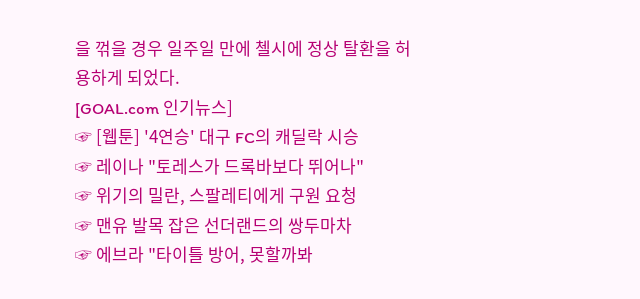을 꺾을 경우 일주일 만에 첼시에 정상 탈환을 허용하게 되었다.
[GOAL.com 인기뉴스]
☞ [웹툰] '4연승' 대구 FC의 캐딜락 시승
☞ 레이나 "토레스가 드록바보다 뛰어나"
☞ 위기의 밀란, 스팔레티에게 구원 요청
☞ 맨유 발목 잡은 선더랜드의 쌍두마차
☞ 에브라 "타이틀 방어, 못할까봐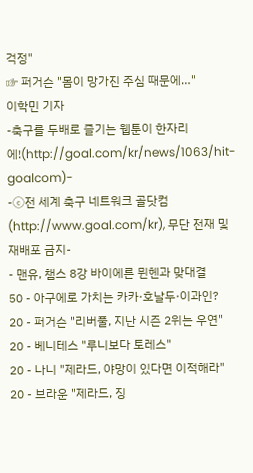걱정"
☞ 퍼거슨 "몸이 망가진 주심 때문에…"
이학민 기자
-축구를 두배로 즐기는 웹툰이 한자리에!(http://goal.com/kr/news/1063/hit-goalcom)-
-ⓒ전 세계 축구 네트워크 골닷컴 (http://www.goal.com/kr), 무단 전재 및 재배포 금지-
- 맨유, 챔스 8강 바이에른 뮌헨과 맞대결
50 - 아구에로 가치는 카카·호날두·이과인?
20 - 퍼거슨 "리버풀, 지난 시즌 2위는 우연"
20 - 베니테스 "루니보다 토레스"
20 - 나니 "제라드, 야망이 있다면 이적해라"
20 - 브라운 "제라드, 징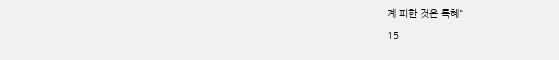계 피한 것은 특혜"
15